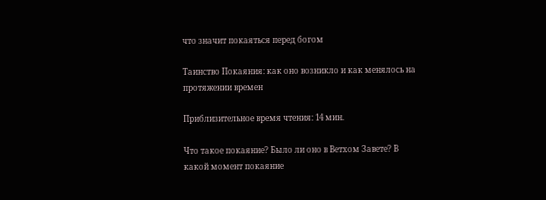что значит покаяться перед богом

Таинство Покаяния: как оно возникло и как менялось на протяжении времен

Приблизительное время чтения: 14 мин.

Что такое покаяние? Было ли оно в Ветхом Завете? В какой момент покаяние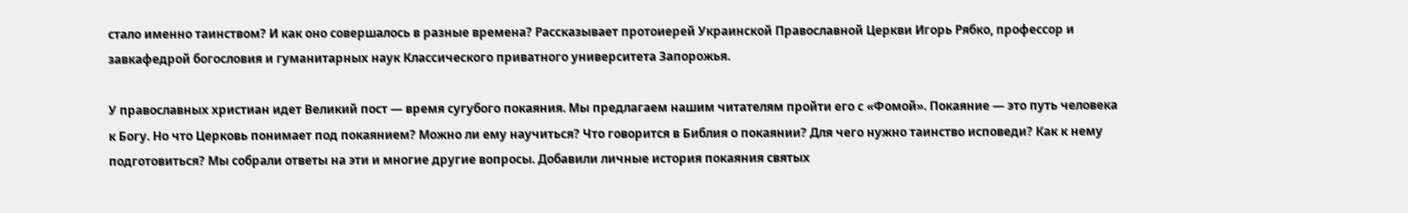стало именно таинством? И как оно совершалось в разные времена? Рассказывает протоиерей Украинской Православной Церкви Игорь Рябко, профессор и завкафедрой богословия и гуманитарных наук Классического приватного университета Запорожья.

У православных христиан идет Великий пост — время сугубого покаяния. Мы предлагаем нашим читателям пройти его с «Фомой». Покаяние — это путь человека к Богу. Но что Церковь понимает под покаянием? Можно ли ему научиться? Что говорится в Библия о покаянии? Для чего нужно таинство исповеди? Как к нему подготовиться? Мы собрали ответы на эти и многие другие вопросы. Добавили личные история покаяния святых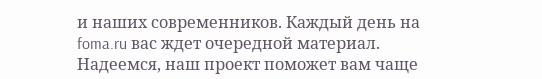и наших современников. Каждый день на foma.ru вас ждет очередной материал. Надеемся, наш проект поможет вам чаще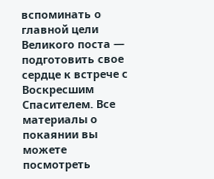вспоминать о главной цели Великого поста — подготовить свое сердце к встрече с Воскресшим Спасителем. Все материалы о покаянии вы можете посмотреть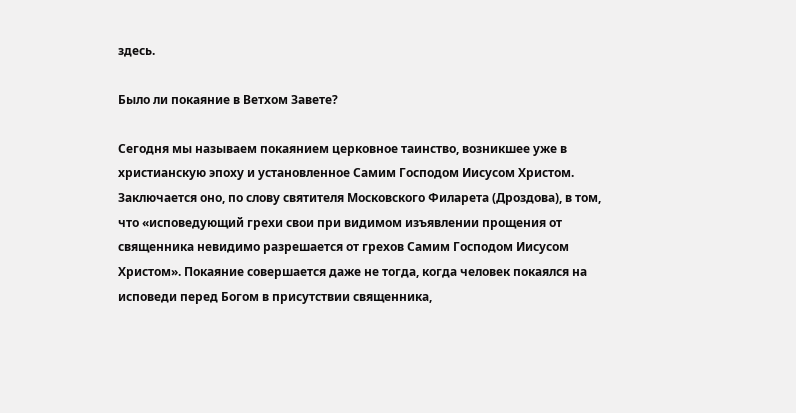здесь.

Было ли покаяние в Ветхом Завете?

Сегодня мы называем покаянием церковное таинство, возникшее уже в христианскую эпоху и установленное Самим Господом Иисусом Христом. Заключается оно, по слову святителя Московского Филарета (Дроздова), в том, что «исповедующий грехи свои при видимом изъявлении прощения от священника невидимо разрешается от грехов Самим Господом Иисусом Христом». Покаяние совершается даже не тогда, когда человек покаялся на исповеди перед Богом в присутствии священника,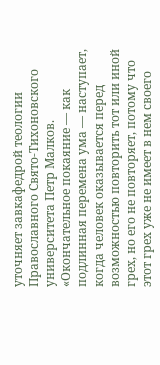уточняет завкафедрой теологии Православного Свято-Тихоновского университета Петр Малков. «Окончательное покаяние — как подлинная перемена ума — наступает, когда человек оказывается перед возможностью повторить тот или иной грех, но его не повторяет, потому что этот грех уже не имеет в нем своего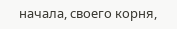начала, своего корня,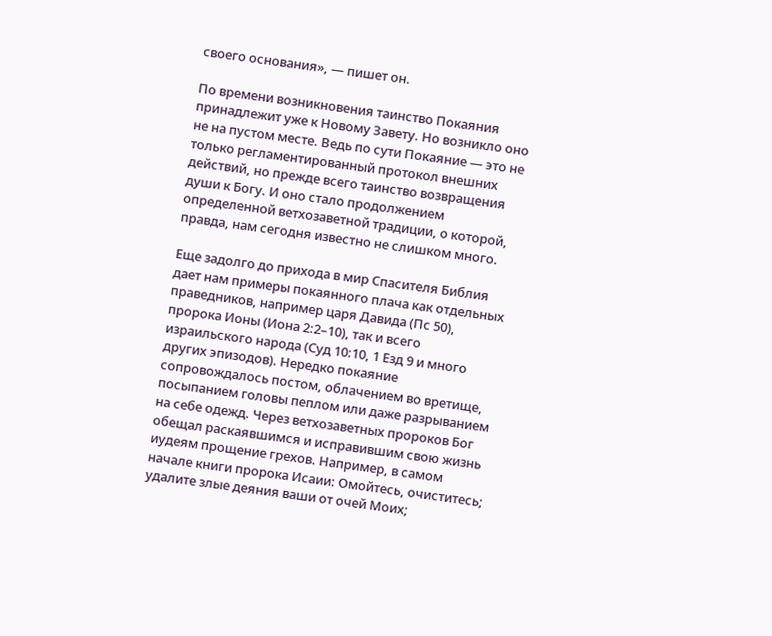своего основания», — пишет он.

По времени возникновения таинство Покаяния принадлежит уже к Новому Завету. Но возникло оно не на пустом месте. Ведь по сути Покаяние — это не только регламентированный протокол внешних действий, но прежде всего таинство возвращения души к Богу. И оно стало продолжением определенной ветхозаветной традиции, о которой, правда, нам сегодня известно не слишком много.

Еще задолго до прихода в мир Спасителя Библия дает нам примеры покаянного плача как отдельных праведников, например царя Давида (Пс 50), пророка Ионы (Иона 2:2–10), так и всего израильского народа (Суд 10:10, 1 Езд 9 и много других эпизодов). Нередко покаяние сопровождалось постом, облачением во вретище, посыпанием головы пеплом или даже разрыванием на себе одежд. Через ветхозаветных пророков Бог обещал раскаявшимся и исправившим свою жизнь иудеям прощение грехов. Например, в самом начале книги пророка Исаии: Омойтесь, очиститесь; удалите злые деяния ваши от очей Моих;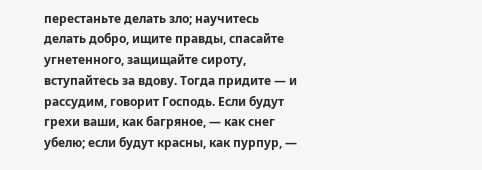перестаньте делать зло; научитесь делать добро, ищите правды, спасайте угнетенного, защищайте сироту, вступайтесь за вдову. Тогда придите — и рассудим, говорит Господь. Если будут грехи ваши, как багряное, — как снег убелю; если будут красны, как пурпур, —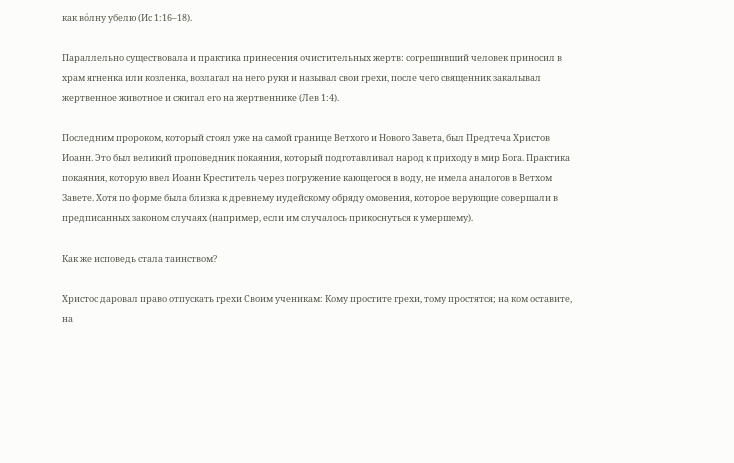как вóлну убелю (Ис 1:16–18).

Параллельно существовала и практика принесения очистительных жертв: согрешивший человек приносил в храм ягненка или козленка, возлагал на него руки и называл свои грехи, после чего священник закалывал жертвенное животное и сжигал его на жертвеннике (Лев 1:4).

Последним пророком, который стоял уже на самой границе Ветхого и Нового Завета, был Предтеча Христов Иоанн. Это был великий проповедник покаяния, который подготавливал народ к приходу в мир Бога. Практика покаяния, которую ввел Иоанн Креститель через погружение кающегося в воду, не имела аналогов в Ветхом Завете. Хотя по форме была близка к древнему иудейскому обряду омовения, которое верующие совершали в предписанных законом случаях (например, если им случалось прикоснуться к умершему).

Как же исповедь стала таинством?

Христос даровал право отпускать грехи Своим ученикам: Кому простите грехи, тому простятся; на ком оставите, на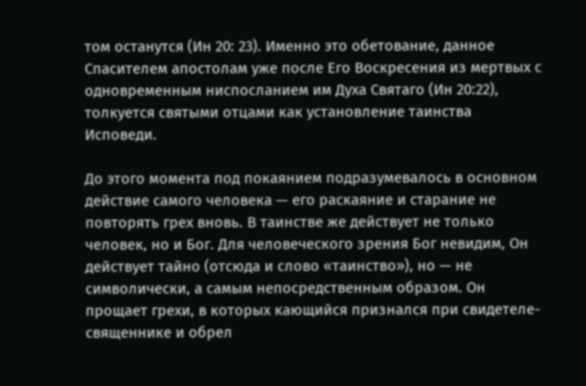том останутся (Ин 20: 23). Именно это обетование, данное Спасителем апостолам уже после Его Воскресения из мертвых с одновременным ниспосланием им Духа Святаго (Ин 20:22), толкуется святыми отцами как установление таинства Исповеди.

До этого момента под покаянием подразумевалось в основном действие самого человека — его раскаяние и старание не повторять грех вновь. В таинстве же действует не только человек, но и Бог. Для человеческого зрения Бог невидим, Он действует тайно (отсюда и слово «таинство»), но — не символически, а самым непосредственным образом. Он прощает грехи, в которых кающийся признался при свидетеле-священнике и обрел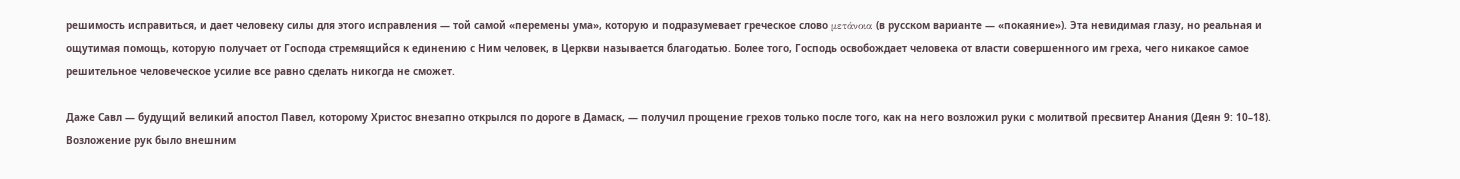решимость исправиться, и дает человеку силы для этого исправления — той самой «перемены ума», которую и подразумевает греческое слово μετάνοια (в русском варианте — «покаяние»). Эта невидимая глазу, но реальная и ощутимая помощь, которую получает от Господа стремящийся к единению с Ним человек, в Церкви называется благодатью. Более того, Господь освобождает человека от власти совершенного им греха, чего никакое самое решительное человеческое усилие все равно сделать никогда не сможет.

Даже Савл — будущий великий апостол Павел, которому Христос внезапно открылся по дороге в Дамаск, — получил прощение грехов только после того, как на него возложил руки с молитвой пресвитер Анания (Деян 9: 10–18). Возложение рук было внешним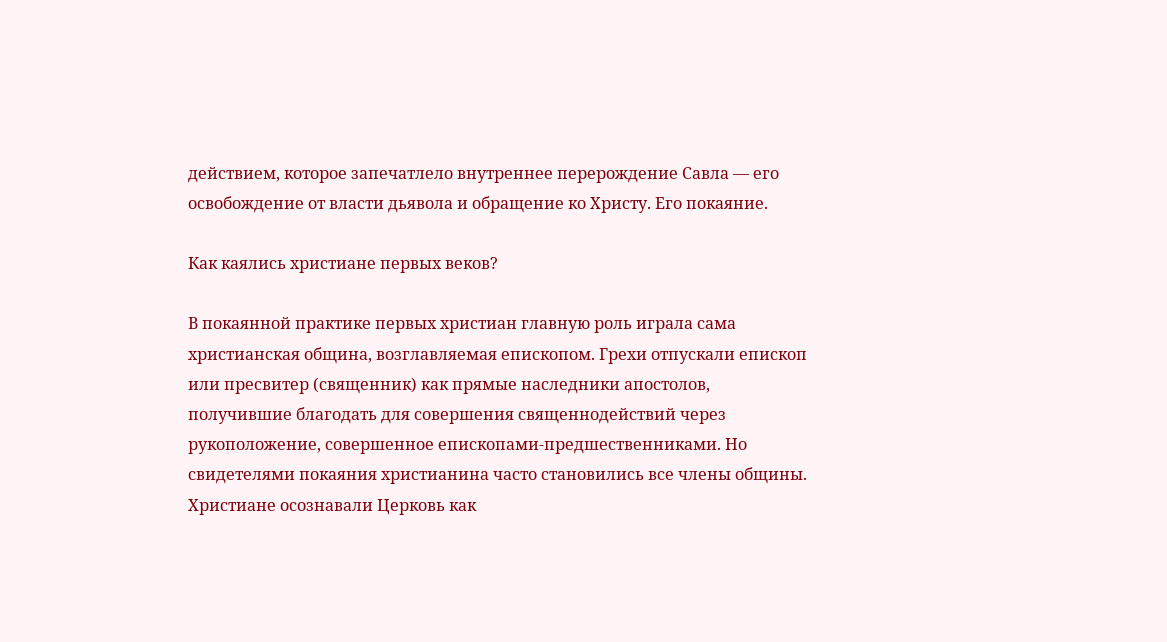действием, которое запечатлело внутреннее перерождение Савла — его освобождение от власти дьявола и обращение ко Христу. Его покаяние.

Как каялись христиане первых веков?

В покаянной практике первых христиан главную роль играла сама христианская община, возглавляемая епископом. Грехи отпускали епископ или пресвитер (священник) как прямые наследники апостолов, получившие благодать для совершения священнодействий через рукоположение, совершенное епископами-предшественниками. Но свидетелями покаяния христианина часто становились все члены общины. Христиане осознавали Церковь как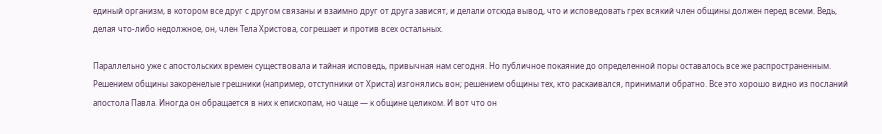единый организм, в котором все друг с другом связаны и взаимно друг от друга зависят, и делали отсюда вывод, что и исповедовать грех всякий член общины должен перед всеми. Ведь, делая что-либо недолжное, он, член Тела Христова, согрешает и против всех остальных.

Параллельно уже с апостольских времен существовала и тайная исповедь, привычная нам сегодня. Но публичное покаяние до определенной поры оставалось все же распространенным. Решением общины закоренелые грешники (например, отступники от Христа) изгонялись вон; решением общины тех, кто раскаивался, принимали обратно. Все это хорошо видно из посланий апостола Павла. Иногда он обращается в них к епископам, но чаще — к общине целиком. И вот что он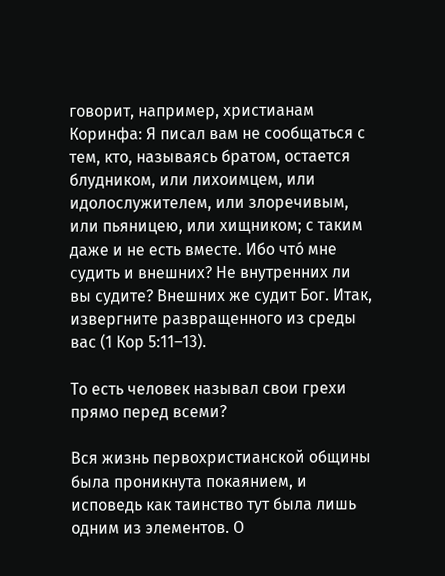говорит, например, христианам Коринфа: Я писал вам не сообщаться с тем, кто, называясь братом, остается блудником, или лихоимцем, или идолослужителем, или злоречивым, или пьяницею, или хищником; с таким даже и не есть вместе. Ибо чтó мне судить и внешних? Не внутренних ли вы судите? Внешних же судит Бог. Итак, извергните развращенного из среды вас (1 Кор 5:11–13).

То есть человек называл свои грехи прямо перед всеми?

Вся жизнь первохристианской общины была проникнута покаянием, и исповедь как таинство тут была лишь одним из элементов. О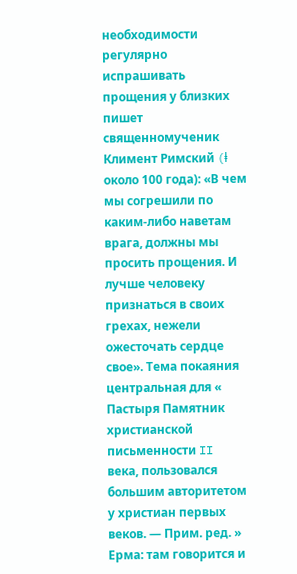необходимости регулярно испрашивать прощения у близких пишет священномученик Климент Римский (ⱡ около 100 года): «В чем мы согрешили по каким-либо наветам врага, должны мы просить прощения. И лучше человеку признаться в своих грехах, нежели ожесточать сердце свое». Тема покаяния центральная для « Пастыря Памятник христианской письменности II века, пользовался большим авторитетом у христиан первых веков. — Прим. ред. » Ерма: там говорится и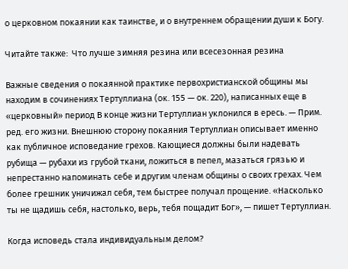о церковном покаянии как таинстве, и о внутреннем обращении души к Богу.

Читайте также:  Что лучше зимняя резина или всесезонная резина

Важные сведения о покаянной практике первохристианской общины мы находим в сочинениях Тертуллиана (ок. 155 — ок. 220), написанных еще в «церковный» период В конце жизни Тертуллиан уклонился в ересь. — Прим. ред. его жизни. Внешнюю сторону покаяния Тертуллиан описывает именно как публичное исповедание грехов. Кающиеся должны были надевать рубища — рубахи из грубой ткани, ложиться в пепел, мазаться грязью и непрестанно напоминать себе и другим членам общины о своих грехах. Чем более грешник уничижал себя, тем быстрее получал прощение. «Насколько ты не щадишь себя, настолько, верь, тебя пощадит Бог», — пишет Тертуллиан.

Когда исповедь стала индивидуальным делом?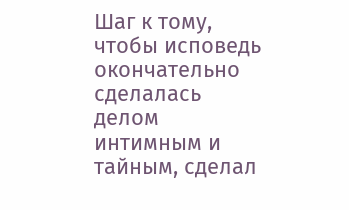Шаг к тому, чтобы исповедь окончательно сделалась делом интимным и тайным, сделал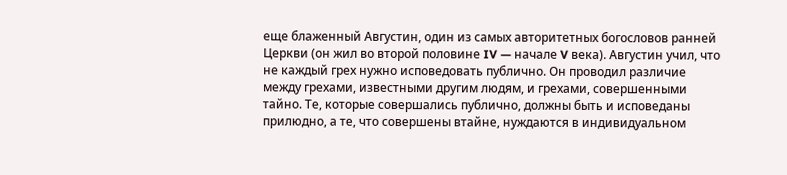еще блаженный Августин, один из самых авторитетных богословов ранней Церкви (он жил во второй половине IV — начале V века). Августин учил, что не каждый грех нужно исповедовать публично. Он проводил различие между грехами, известными другим людям, и грехами, совершенными тайно. Те, которые совершались публично, должны быть и исповеданы прилюдно, а те, что совершены втайне, нуждаются в индивидуальном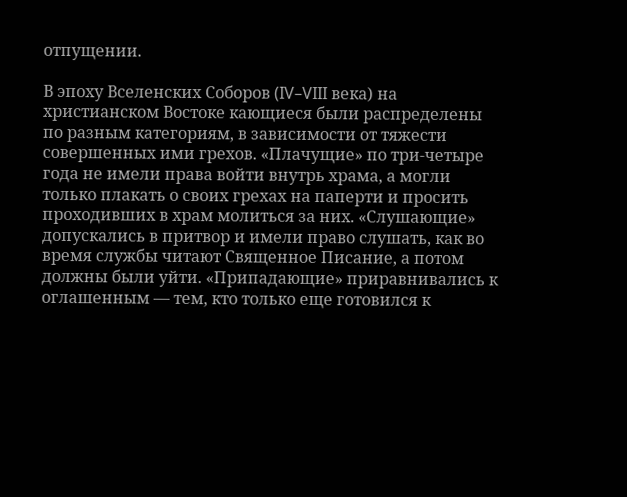отпущении.

В эпоху Вселенских Соборов (IV–VIII века) на христианском Востоке кающиеся были распределены по разным категориям, в зависимости от тяжести совершенных ими грехов. «Плачущие» по три-четыре года не имели права войти внутрь храма, а могли только плакать о своих грехах на паперти и просить проходивших в храм молиться за них. «Слушающие» допускались в притвор и имели право слушать, как во время службы читают Священное Писание, а потом должны были уйти. «Припадающие» приравнивались к оглашенным — тем, кто только еще готовился к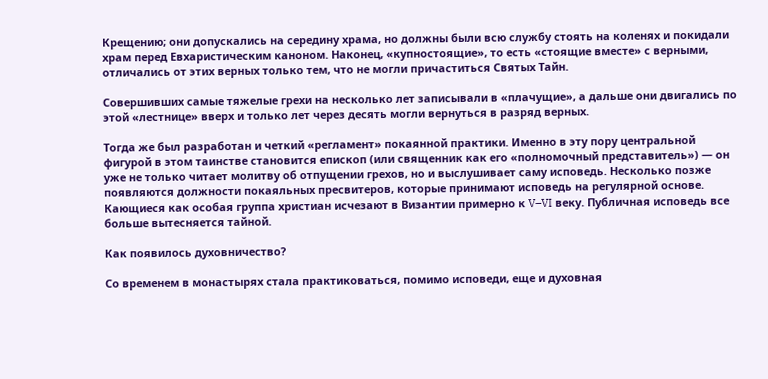Крещению; они допускались на середину храма, но должны были всю службу стоять на коленях и покидали храм перед Евхаристическим каноном. Наконец, «купностоящие», то есть «стоящие вместе» с верными, отличались от этих верных только тем, что не могли причаститься Святых Тайн.

Совершивших самые тяжелые грехи на несколько лет записывали в «плачущие», а дальше они двигались по этой «лестнице» вверх и только лет через десять могли вернуться в разряд верных.

Тогда же был разработан и четкий «регламент» покаянной практики. Именно в эту пору центральной фигурой в этом таинстве становится епископ (или священник как его «полномочный представитель») — он уже не только читает молитву об отпущении грехов, но и выслушивает саму исповедь. Несколько позже появляются должности покаяльных пресвитеров, которые принимают исповедь на регулярной основе. Кающиеся как особая группа христиан исчезают в Византии примерно к V–VI веку. Публичная исповедь все больше вытесняется тайной.

Как появилось духовничество?

Со временем в монастырях стала практиковаться, помимо исповеди, еще и духовная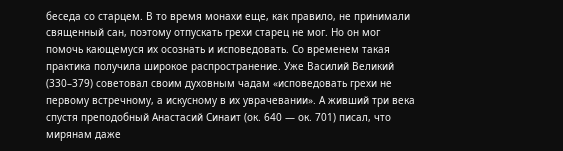беседа со старцем. В то время монахи еще, как правило, не принимали священный сан, поэтому отпускать грехи старец не мог. Но он мог помочь кающемуся их осознать и исповедовать. Со временем такая практика получила широкое распространение. Уже Василий Великий (330–379) советовал своим духовным чадам «исповедовать грехи не первому встречному, а искусному в их уврачевании». А живший три века спустя преподобный Анастасий Синаит (ок. 640 — ок. 701) писал, что мирянам даже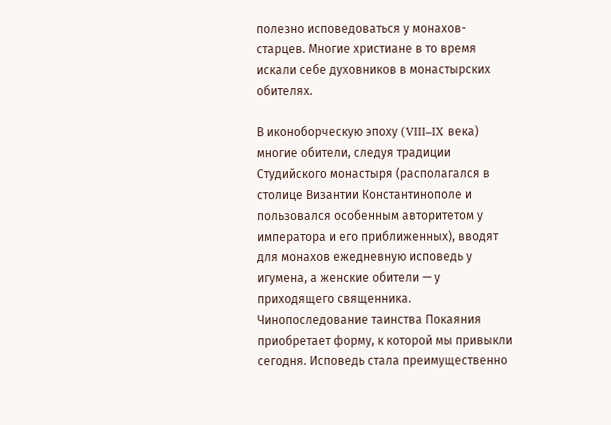полезно исповедоваться у монахов-старцев. Многие христиане в то время искали себе духовников в монастырских обителях.

В иконоборческую эпоху (VIII–IX века) многие обители, следуя традиции Студийского монастыря (располагался в столице Византии Константинополе и пользовался особенным авторитетом у императора и его приближенных), вводят для монахов ежедневную исповедь у игумена, а женские обители — у приходящего священника. Чинопоследование таинства Покаяния приобретает форму, к которой мы привыкли сегодня. Исповедь стала преимущественно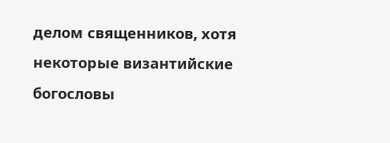делом священников, хотя некоторые византийские богословы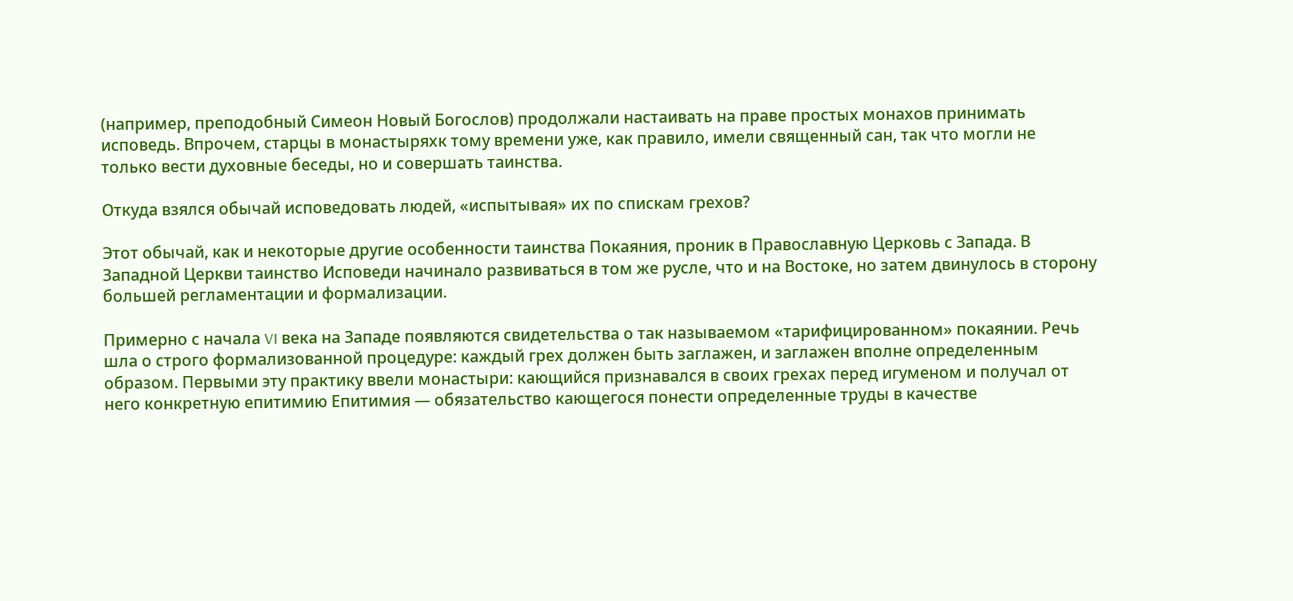(например, преподобный Симеон Новый Богослов) продолжали настаивать на праве простых монахов принимать исповедь. Впрочем, старцы в монастыряхк тому времени уже, как правило, имели священный сан, так что могли не только вести духовные беседы, но и совершать таинства.

Откуда взялся обычай исповедовать людей, «испытывая» их по спискам грехов?

Этот обычай, как и некоторые другие особенности таинства Покаяния, проник в Православную Церковь с Запада. В Западной Церкви таинство Исповеди начинало развиваться в том же русле, что и на Востоке, но затем двинулось в сторону большей регламентации и формализации.

Примерно с начала VI века на Западе появляются свидетельства о так называемом «тарифицированном» покаянии. Речь шла о строго формализованной процедуре: каждый грех должен быть заглажен, и заглажен вполне определенным образом. Первыми эту практику ввели монастыри: кающийся признавался в своих грехах перед игуменом и получал от него конкретную епитимию Епитимия — обязательство кающегося понести определенные труды в качестве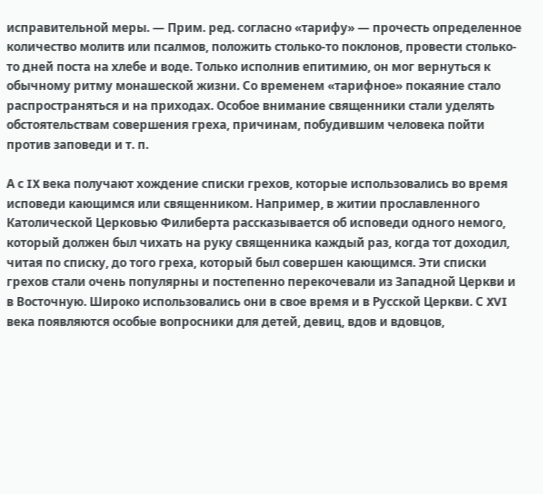исправительной меры. — Прим. ред. согласно «тарифу» — прочесть определенное количество молитв или псалмов, положить столько-то поклонов, провести столько-то дней поста на хлебе и воде. Только исполнив епитимию, он мог вернуться к обычному ритму монашеской жизни. Со временем «тарифное» покаяние стало распространяться и на приходах. Особое внимание священники стали уделять обстоятельствам совершения греха, причинам, побудившим человека пойти против заповеди и т. п.

А с IX века получают хождение списки грехов, которые использовались во время исповеди кающимся или священником. Например, в житии прославленного Католической Церковью Филиберта рассказывается об исповеди одного немого, который должен был чихать на руку священника каждый раз, когда тот доходил, читая по списку, до того греха, который был совершен кающимся. Эти списки грехов стали очень популярны и постепенно перекочевали из Западной Церкви и в Восточную. Широко использовались они в свое время и в Русской Церкви. С XVI века появляются особые вопросники для детей, девиц, вдов и вдовцов,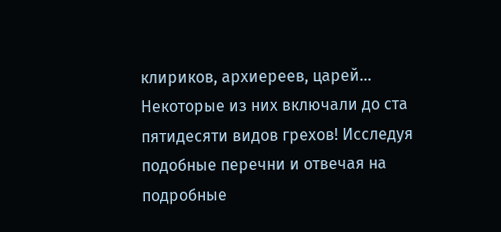клириков, архиереев, царей… Некоторые из них включали до ста пятидесяти видов грехов! Исследуя подобные перечни и отвечая на подробные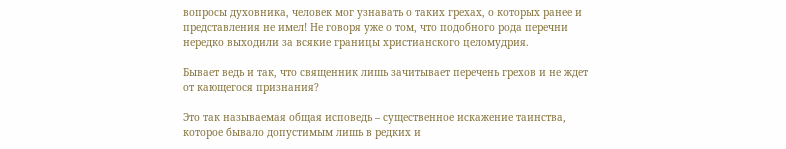вопросы духовника, человек мог узнавать о таких грехах, о которых ранее и представления не имел! Не говоря уже о том, что подобного рода перечни нередко выходили за всякие границы христианского целомудрия.

Бывает ведь и так, что священник лишь зачитывает перечень грехов и не ждет от кающегося признания?

Это так называемая общая исповедь – существенное искажение таинства, которое бывало допустимым лишь в редких и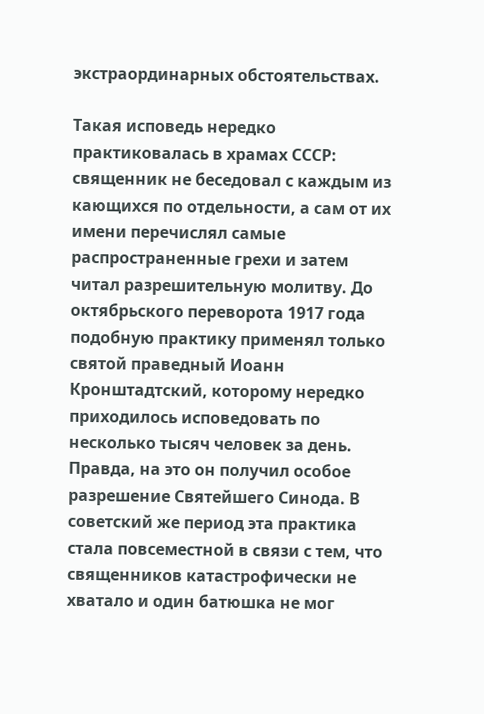экстраординарных обстоятельствах.

Такая исповедь нередко практиковалась в храмах СССР: священник не беседовал с каждым из кающихся по отдельности, а сам от их имени перечислял самые распространенные грехи и затем читал разрешительную молитву. До октябрьского переворота 1917 года подобную практику применял только святой праведный Иоанн Кронштадтский, которому нередко приходилось исповедовать по несколько тысяч человек за день. Правда, на это он получил особое разрешение Святейшего Синода. В советский же период эта практика стала повсеместной в связи с тем, что священников катастрофически не хватало и один батюшка не мог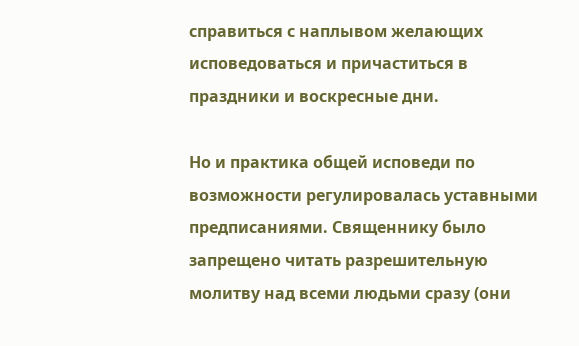справиться с наплывом желающих исповедоваться и причаститься в праздники и воскресные дни.

Но и практика общей исповеди по возможности регулировалась уставными предписаниями. Священнику было запрещено читать разрешительную молитву над всеми людьми сразу (они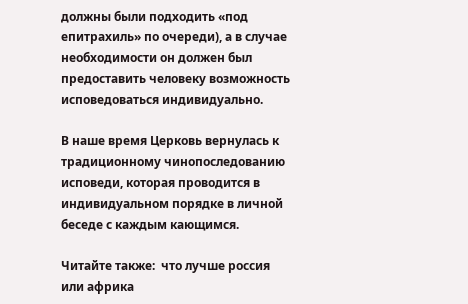должны были подходить «под епитрахиль» по очереди), а в случае необходимости он должен был предоставить человеку возможность исповедоваться индивидуально.

В наше время Церковь вернулась к традиционному чинопоследованию исповеди, которая проводится в индивидуальном порядке в личной беседе с каждым кающимся.

Читайте также:  что лучше россия или африка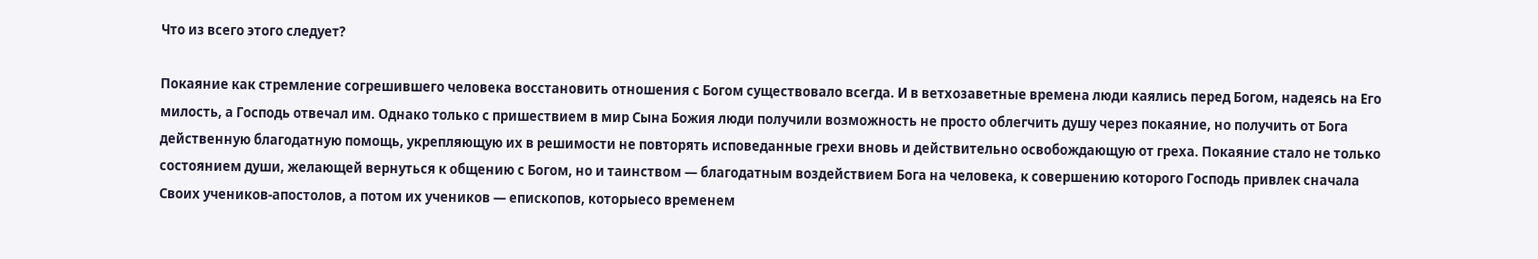Что из всего этого следует?

Покаяние как стремление согрешившего человека восстановить отношения с Богом существовало всегда. И в ветхозаветные времена люди каялись перед Богом, надеясь на Его милость, а Господь отвечал им. Однако только с пришествием в мир Сына Божия люди получили возможность не просто облегчить душу через покаяние, но получить от Бога действенную благодатную помощь, укрепляющую их в решимости не повторять исповеданные грехи вновь и действительно освобождающую от греха. Покаяние стало не только состоянием души, желающей вернуться к общению с Богом, но и таинством — благодатным воздействием Бога на человека, к совершению которого Господь привлек сначала Своих учеников-апостолов, а потом их учеников — епископов, которыесо временем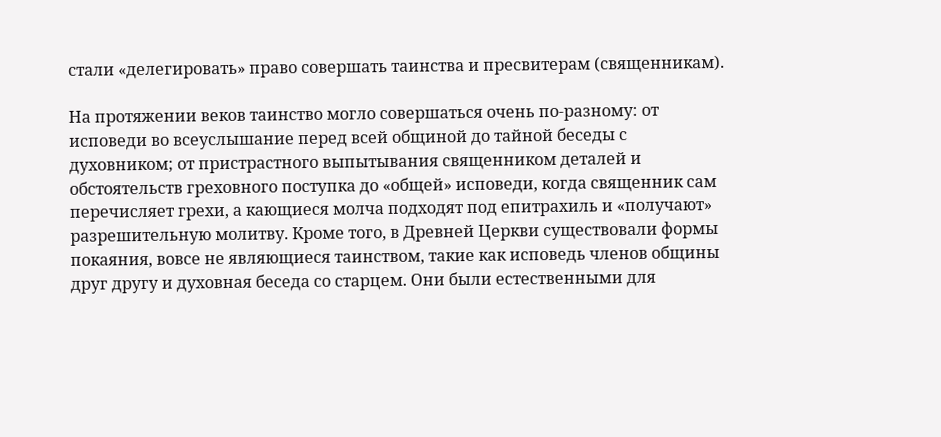стали «делегировать» право совершать таинства и пресвитерам (священникам).

На протяжении веков таинство могло совершаться очень по-разному: от исповеди во всеуслышание перед всей общиной до тайной беседы с духовником; от пристрастного выпытывания священником деталей и обстоятельств греховного поступка до «общей» исповеди, когда священник сам перечисляет грехи, а кающиеся молча подходят под епитрахиль и «получают» разрешительную молитву. Кроме того, в Древней Церкви существовали формы покаяния, вовсе не являющиеся таинством, такие как исповедь членов общины друг другу и духовная беседа со старцем. Они были естественными для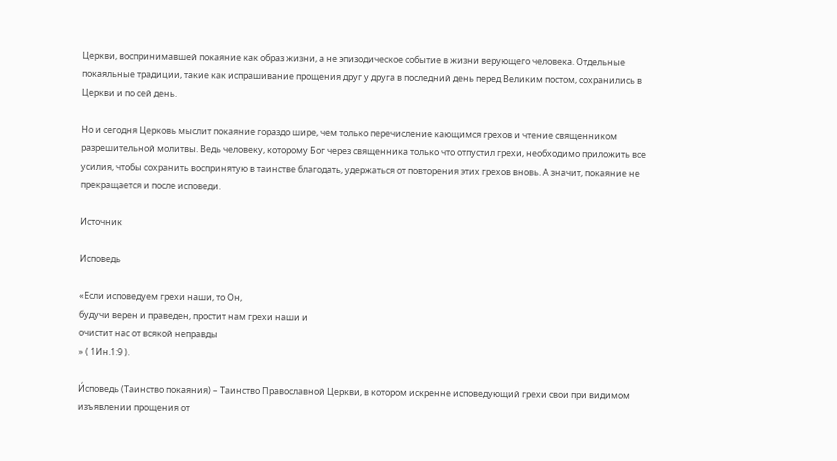Церкви, воспринимавшей покаяние как образ жизни, а не эпизодическое событие в жизни верующего человека. Отдельные покаяльные традиции, такие как испрашивание прощения друг у друга в последний день перед Великим постом, сохранились в Церкви и по сей день.

Но и сегодня Церковь мыслит покаяние гораздо шире, чем только перечисление кающимся грехов и чтение священником разрешительной молитвы. Ведь человеку, которому Бог через священника только что отпустил грехи, необходимо приложить все усилия, чтобы сохранить воспринятую в таинстве благодать, удержаться от повторения этих грехов вновь. А значит, покаяние не прекращается и после исповеди.

Источник

Исповедь

«Если исповедуем грехи наши, то Он,
будучи верен и праведен, простит нам грехи наши и
очистит нас от всякой неправды
» ( 1Ин.1:9 ).

И́споведь (Таинство покаяния) – Таинство Православной Церкви, в котором искренне исповедующий грехи свои при видимом изъявлении прощения от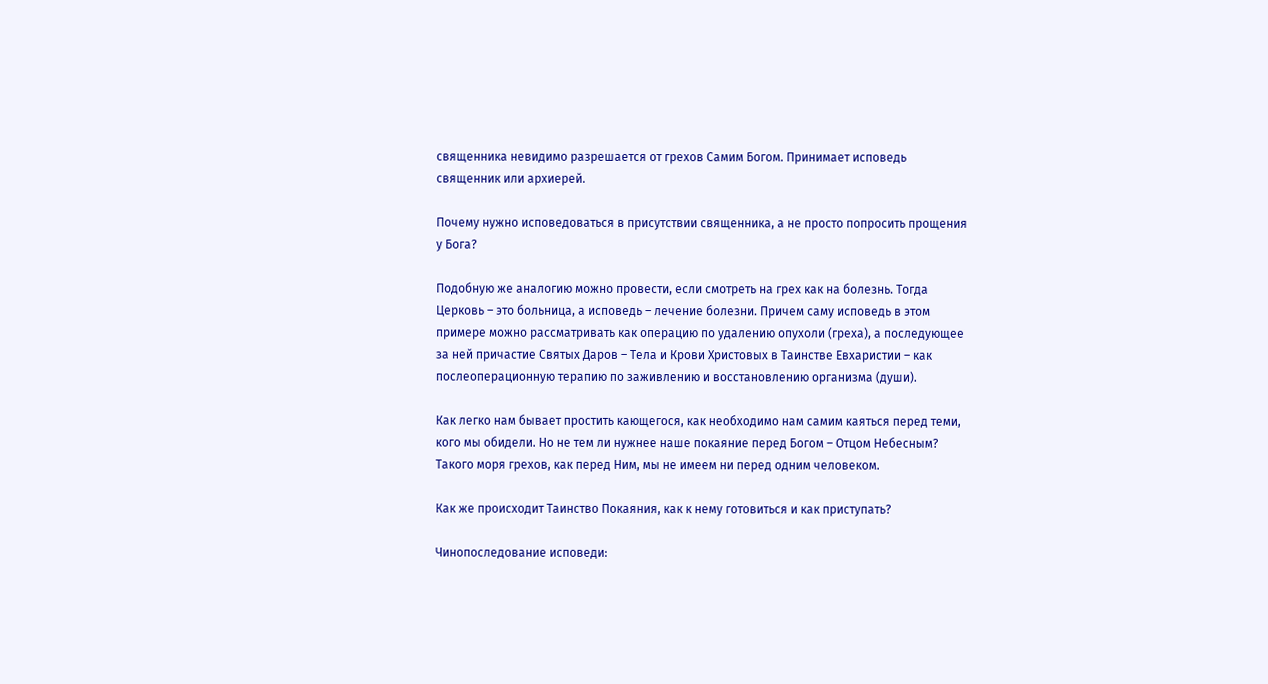священника невидимо разрешается от грехов Самим Богом. Принимает исповедь священник или архиерей.

Почему нужно исповедоваться в присутствии священника, а не просто попросить прощения у Бога?

Подобную же аналогию можно провести, если смотреть на грех как на болезнь. Тогда Церковь – это больница, а исповедь – лечение болезни. Причем саму исповедь в этом примере можно рассматривать как операцию по удалению опухоли (греха), а последующее за ней причастие Святых Даров – Тела и Крови Христовых в Таинстве Евхаристии – как послеоперационную терапию по заживлению и восстановлению организма (души).

Как легко нам бывает простить кающегося, как необходимо нам самим каяться перед теми, кого мы обидели. Но не тем ли нужнее наше покаяние перед Богом – Отцом Небесным? Такого моря грехов, как перед Ним, мы не имеем ни перед одним человеком.

Как же происходит Таинство Покаяния, как к нему готовиться и как приступать?

Чинопоследование исповеди: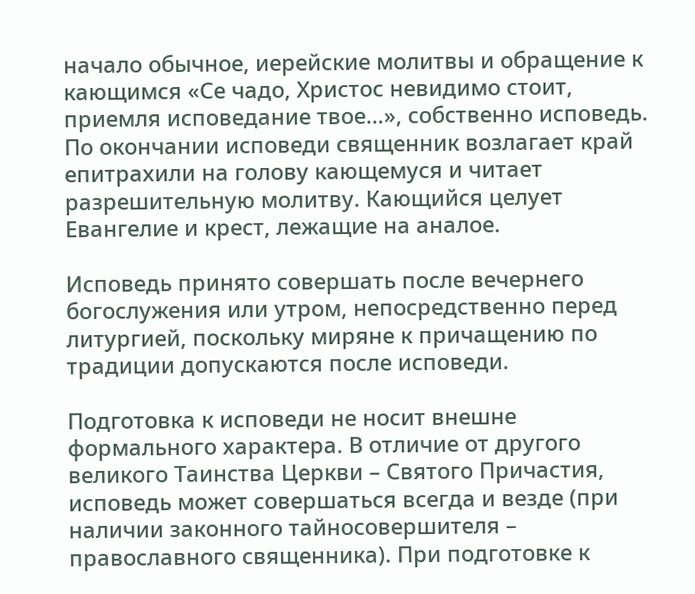начало обычное, иерейские молитвы и обращение к кающимся «Се чадо, Христос невидимо стоит, приемля исповедание твое…», собственно исповедь. По окончании исповеди священник возлагает край епитрахили на голову кающемуся и читает разрешительную молитву. Кающийся целует Евангелие и крест, лежащие на аналое.

Исповедь принято совершать после вечернего богослужения или утром, непосредственно перед литургией, поскольку миряне к причащению по традиции допускаются после исповеди.

Подготовка к исповеди не носит внешне формального характера. В отличие от другого великого Таинства Церкви – Святого Причастия, исповедь может совершаться всегда и везде (при наличии законного тайносовершителя – православного священника). При подготовке к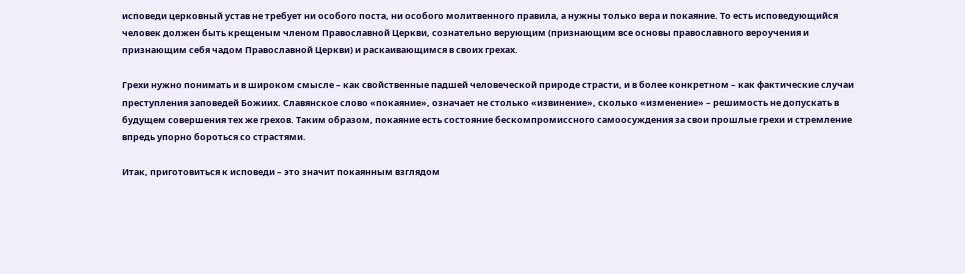исповеди церковный устав не требует ни особого поста, ни особого молитвенного правила, а нужны только вера и покаяние. То есть исповедующийся человек должен быть крещеным членом Православной Церкви, сознательно верующим (признающим все основы православного вероучения и признающим себя чадом Православной Церкви) и раскаивающимся в своих грехах.

Грехи нужно понимать и в широком смысле – как свойственные падшей человеческой природе страсти, и в более конкретном – как фактические случаи преступления заповедей Божиих. Славянское слово «покаяние», означает не столько «извинение», сколько «изменение» – решимость не допускать в будущем совершения тех же грехов. Таким образом, покаяние есть состояние бескомпромиссного самоосуждения за свои прошлые грехи и стремление впредь упорно бороться со страстями.

Итак, приготовиться к исповеди – это значит покаянным взглядом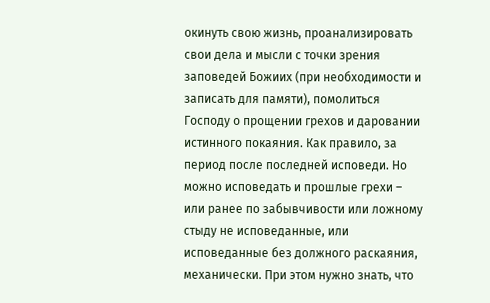окинуть свою жизнь, проанализировать свои дела и мысли с точки зрения заповедей Божиих (при необходимости и записать для памяти), помолиться Господу о прощении грехов и даровании истинного покаяния. Как правило, за период после последней исповеди. Но можно исповедать и прошлые грехи – или ранее по забывчивости или ложному стыду не исповеданные, или исповеданные без должного раскаяния, механически. При этом нужно знать, что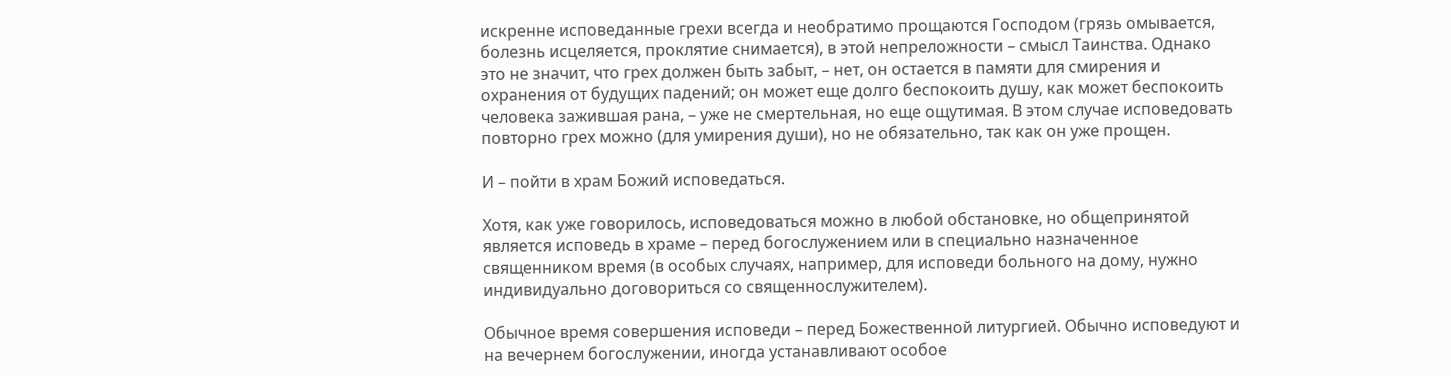искренне исповеданные грехи всегда и необратимо прощаются Господом (грязь омывается, болезнь исцеляется, проклятие снимается), в этой непреложности – смысл Таинства. Однако это не значит, что грех должен быть забыт, – нет, он остается в памяти для смирения и охранения от будущих падений; он может еще долго беспокоить душу, как может беспокоить человека зажившая рана, – уже не смертельная, но еще ощутимая. В этом случае исповедовать повторно грех можно (для умирения души), но не обязательно, так как он уже прощен.

И – пойти в храм Божий исповедаться.

Хотя, как уже говорилось, исповедоваться можно в любой обстановке, но общепринятой является исповедь в храме – перед богослужением или в специально назначенное священником время (в особых случаях, например, для исповеди больного на дому, нужно индивидуально договориться со священнослужителем).

Обычное время совершения исповеди – перед Божественной литургией. Обычно исповедуют и на вечернем богослужении, иногда устанавливают особое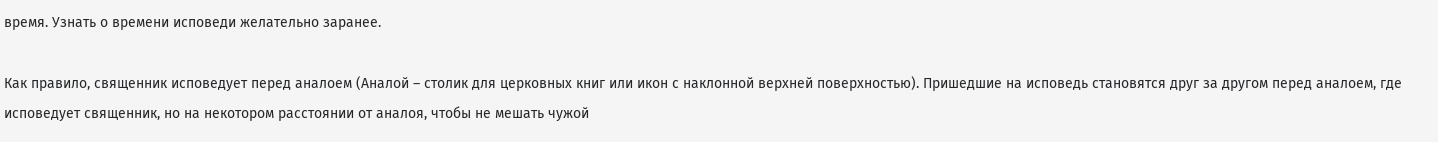время. Узнать о времени исповеди желательно заранее.

Как правило, священник исповедует перед аналоем (Аналой – столик для церковных книг или икон с наклонной верхней поверхностью). Пришедшие на исповедь становятся друг за другом перед аналоем, где исповедует священник, но на некотором расстоянии от аналоя, чтобы не мешать чужой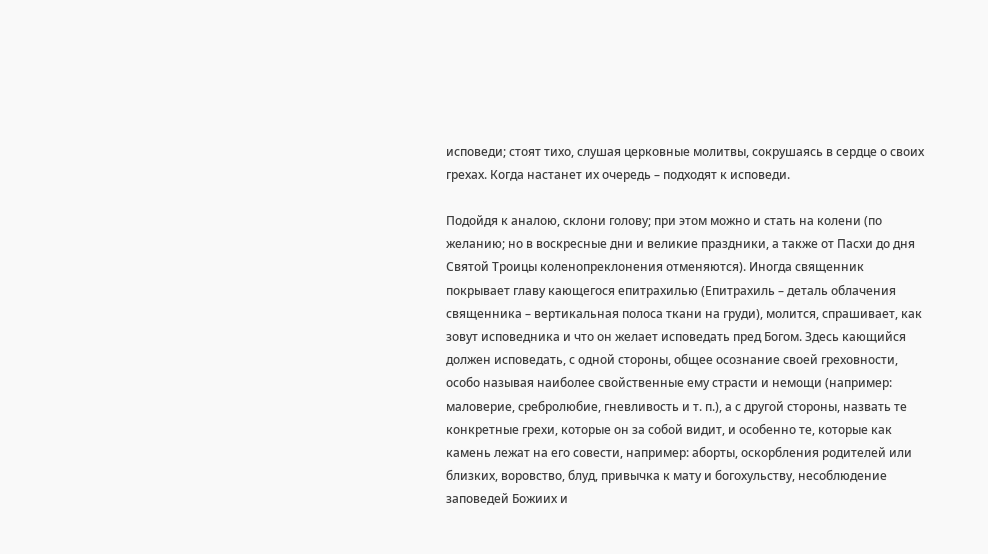исповеди; стоят тихо, слушая церковные молитвы, сокрушаясь в сердце о своих грехах. Когда настанет их очередь – подходят к исповеди.

Подойдя к аналою, склони голову; при этом можно и стать на колени (по желанию; но в воскресные дни и великие праздники, а также от Пасхи до дня Святой Троицы коленопреклонения отменяются). Иногда священник покрывает главу кающегося епитрахилью (Епитрахиль – деталь облачения священника – вертикальная полоса ткани на груди), молится, спрашивает, как зовут исповедника и что он желает исповедать пред Богом. Здесь кающийся должен исповедать, с одной стороны, общее осознание своей греховности, особо называя наиболее свойственные ему страсти и немощи (например: маловерие, сребролюбие, гневливость и т. п.), а с другой стороны, назвать те конкретные грехи, которые он за собой видит, и особенно те, которые как камень лежат на его совести, например: аборты, оскорбления родителей или близких, воровство, блуд, привычка к мату и богохульству, несоблюдение заповедей Божиих и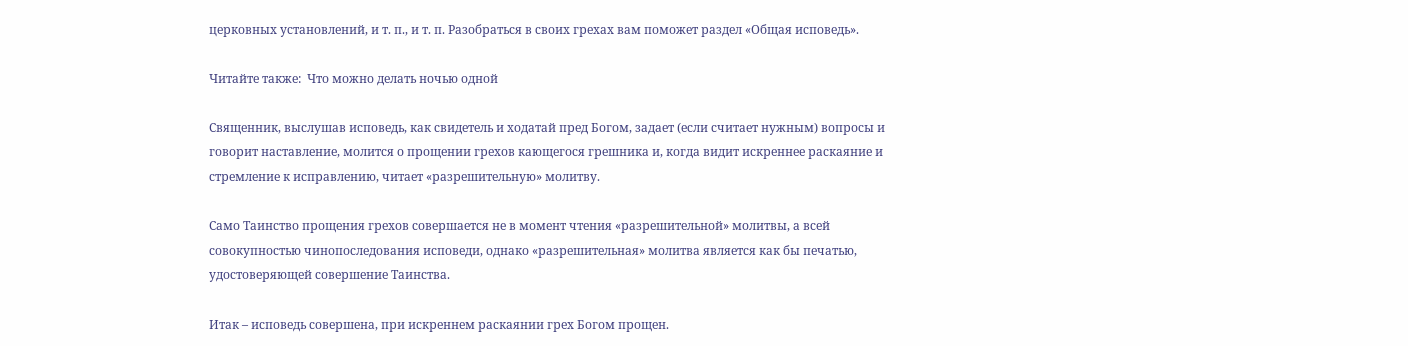церковных установлений, и т. п., и т. п. Разобраться в своих грехах вам поможет раздел «Общая исповедь».

Читайте также:  Что можно делать ночью одной

Священник, выслушав исповедь, как свидетель и ходатай пред Богом, задает (если считает нужным) вопросы и говорит наставление, молится о прощении грехов кающегося грешника и, когда видит искреннее раскаяние и стремление к исправлению, читает «разрешительную» молитву.

Само Таинство прощения грехов совершается не в момент чтения «разрешительной» молитвы, а всей совокупностью чинопоследования исповеди, однако «разрешительная» молитва является как бы печатью, удостоверяющей совершение Таинства.

Итак – исповедь совершена, при искреннем раскаянии грех Богом прощен.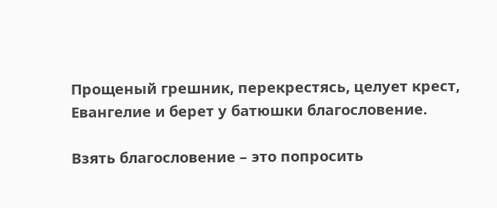Прощеный грешник, перекрестясь, целует крест, Евангелие и берет у батюшки благословение.

Взять благословение – это попросить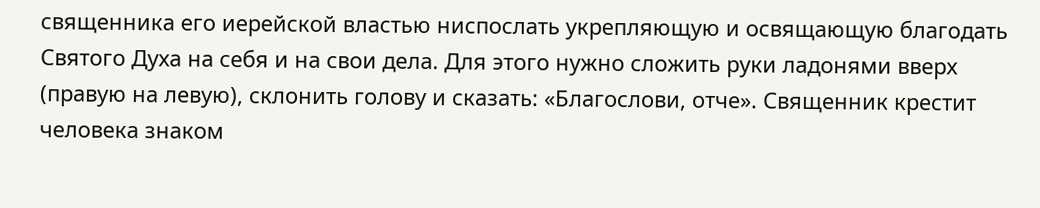священника его иерейской властью ниспослать укрепляющую и освящающую благодать Святого Духа на себя и на свои дела. Для этого нужно сложить руки ладонями вверх (правую на левую), склонить голову и сказать: «Благослови, отче». Священник крестит человека знаком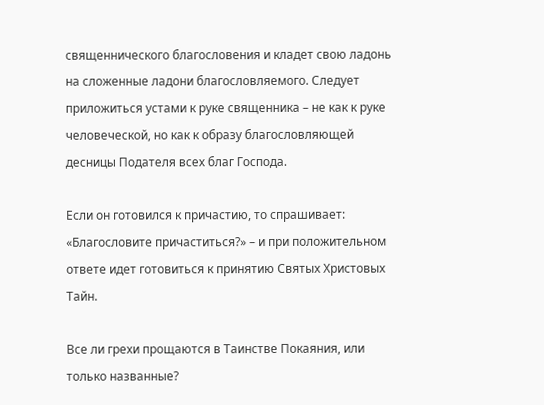священнического благословения и кладет свою ладонь на сложенные ладони благословляемого. Следует приложиться устами к руке священника – не как к руке человеческой, но как к образу благословляющей десницы Подателя всех благ Господа.

Если он готовился к причастию, то спрашивает: «Благословите причаститься?» – и при положительном ответе идет готовиться к принятию Святых Христовых Тайн.

Все ли грехи прощаются в Таинстве Покаяния, или только названные?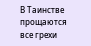В Таинстве прощаются все грехи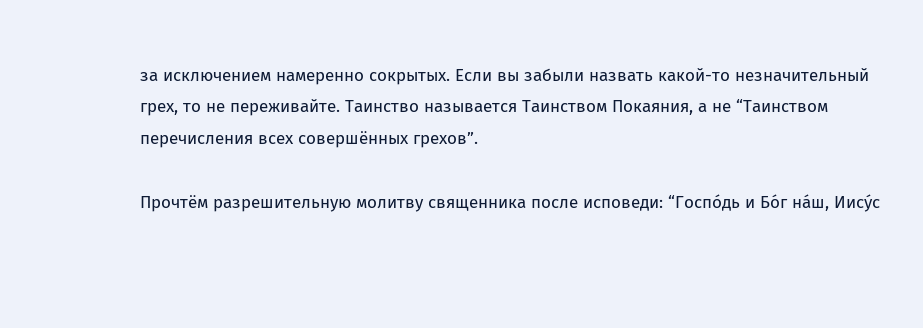за исключением намеренно сокрытых. Если вы забыли назвать какой-то незначительный грех, то не переживайте. Таинство называется Таинством Покаяния, а не “Таинством перечисления всех совершённых грехов”.

Прочтём разрешительную молитву священника после исповеди: “Госпо́дь и Бо́г на́ш, Иису́с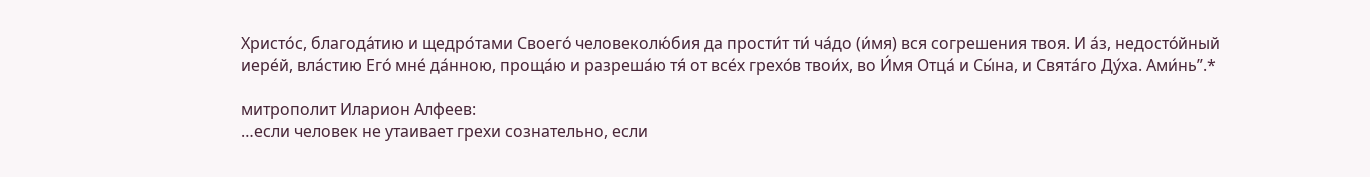Христо́с, благода́тию и щедро́тами Cвоего́ человеколю́бия да прости́т ти́ ча́до (и́мя) вся согрешения твоя. И а́з, недосто́йный иере́й, вла́стию Его́ мне́ да́нною, проща́ю и разреша́ю тя́ от все́х грехо́в твои́х, во И́мя Отца́ и Сы́на, и Свята́го Ду́ха. Ами́нь”.*

митрополит Иларион Алфеев:
…если человек не утаивает грехи сознательно, если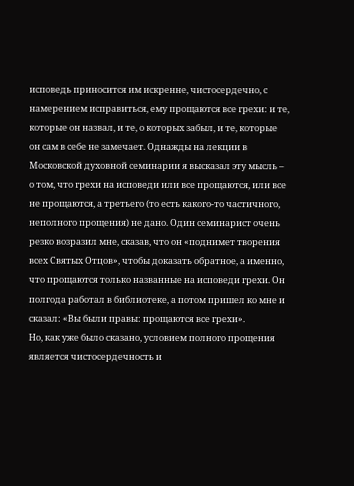исповедь приносится им искренне, чистосердечно, с намерением исправиться, ему прощаются все грехи: и те, которые он назвал, и те, о которых забыл, и те, которые он сам в себе не замечает. Однажды на лекции в Московской духовной семинарии я высказал эту мысль – о том, что грехи на исповеди или все прощаются, или все не прощаются, а третьего (то есть какого-то частичного, неполного прощения) не дано. Один семинарист очень резко возразил мне, сказав, что он «поднимет творения всех Святых Отцов», чтобы доказать обратное, а именно, что прощаются только названные на исповеди грехи. Он полгода работал в библиотеке, а потом пришел ко мне и сказал: «Вы были правы: прощаются все грехи».
Но, как уже было сказано, условием полного прощения является чистосердечность и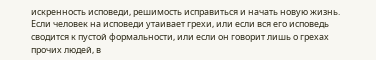искренность исповеди, решимость исправиться и начать новую жизнь. Если человек на исповеди утаивает грехи, или если вся его исповедь сводится к пустой формальности, или если он говорит лишь о грехах прочих людей, в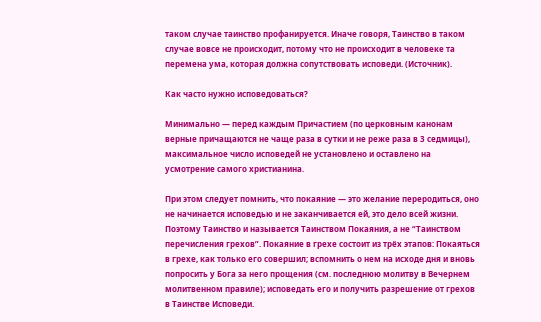таком случае таинство профанируется. Иначе говоря, Таинство в таком случае вовсе не происходит, потому что не происходит в человеке та перемена ума, которая должна сопутствовать исповеди. (Источник).

Как часто нужно исповедоваться?

Минимально — перед каждым Причастием (по церковным канонам верные причащаются не чаще раза в сутки и не реже раза в 3 седмицы), максимальное число исповедей не установлено и оставлено на усмотрение самого христианина.

При этом следует помнить, что покаяние — это желание переродиться, оно не начинается исповедью и не заканчивается ей, это дело всей жизни. Поэтому Таинство и называется Таинством Покаяния, а не “Таинством перечисления грехов”. Покаяние в грехе состоит из трёх этапов: Покаяться в грехе, как только его совершил; вспомнить о нем на исходе дня и вновь попросить у Бога за него прощения (см. последнюю молитву в Вечернем молитвенном правиле); исповедать его и получить разрешение от грехов в Таинстве Исповеди.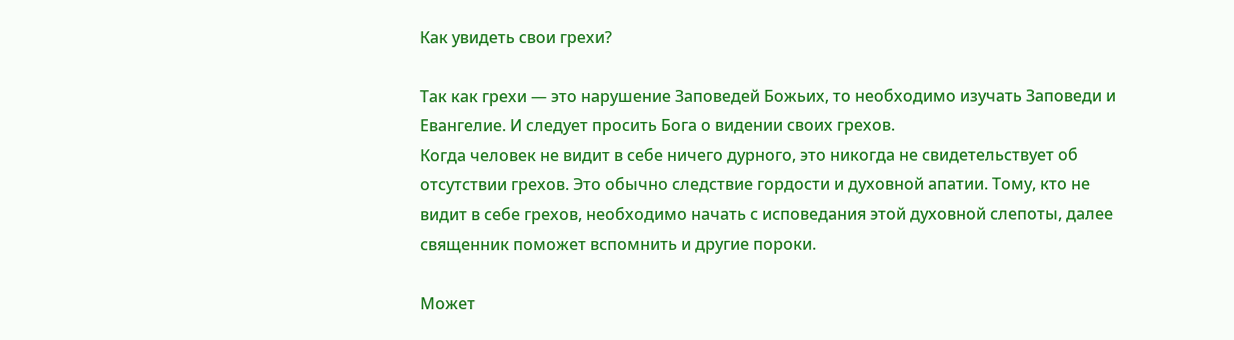Как увидеть свои грехи?

Так как грехи — это нарушение Заповедей Божьих, то необходимо изучать Заповеди и Евангелие. И следует просить Бога о видении своих грехов.
Когда человек не видит в себе ничего дурного, это никогда не свидетельствует об отсутствии грехов. Это обычно следствие гордости и духовной апатии. Тому, кто не видит в себе грехов, необходимо начать с исповедания этой духовной слепоты, далее священник поможет вспомнить и другие пороки.

Может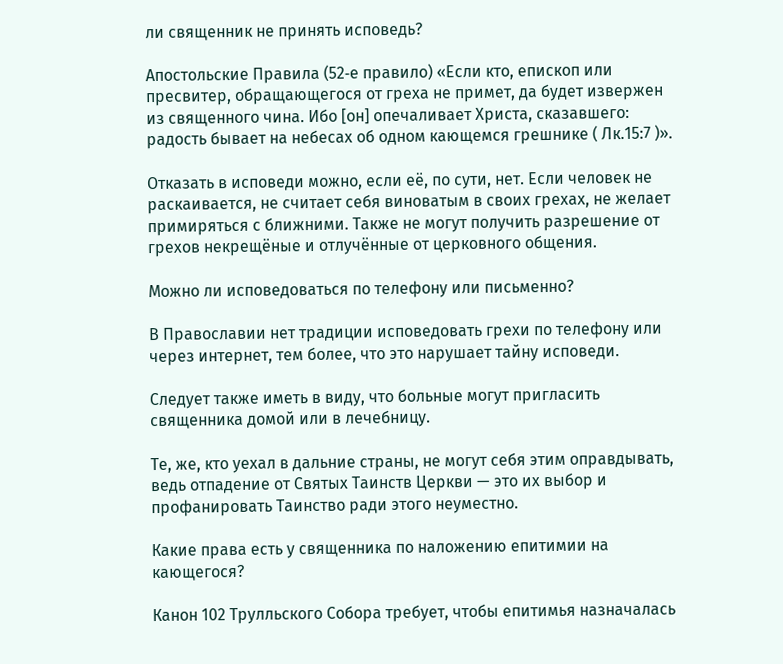ли священник не принять исповедь?

Апостольские Правила (52‑е правило) «Если кто, епископ или пресвитер, обращающегося от греха не примет, да будет извержен из священного чина. Ибо [он] опечаливает Христа, сказавшего: радость бывает на небесах об одном кающемся грешнике ( Лк.15:7 )».

Отказать в исповеди можно, если её, по сути, нет. Если человек не раскаивается, не считает себя виноватым в своих грехах, не желает примиряться с ближними. Также не могут получить разрешение от грехов некрещёные и отлучённые от церковного общения.

Можно ли исповедоваться по телефону или письменно?

В Православии нет традиции исповедовать грехи по телефону или через интернет, тем более, что это нарушает тайну исповеди.

Следует также иметь в виду, что больные могут пригласить священника домой или в лечебницу.

Те, же, кто уехал в дальние страны, не могут себя этим оправдывать, ведь отпадение от Святых Таинств Церкви — это их выбор и профанировать Таинство ради этого неуместно.

Какие права есть у священника по наложению епитимии на кающегося?

Канон 102 Трулльского Собора требует, чтобы епитимья назначалась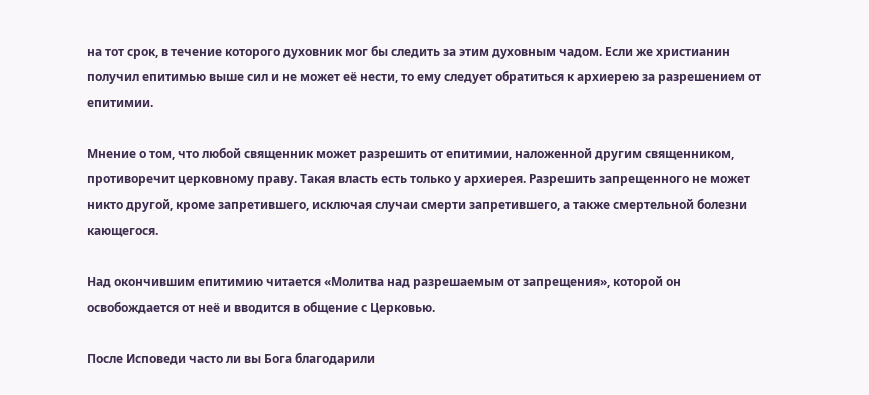на тот срок, в течение которого духовник мог бы следить за этим духовным чадом. Если же христианин получил епитимью выше сил и не может её нести, то ему следует обратиться к архиерею за разрешением от епитимии.

Мнение о том, что любой священник может разрешить от епитимии, наложенной другим священником, противоречит церковному праву. Такая власть есть только у архиерея. Разрешить запрещенного не может никто другой, кроме запретившего, исключая случаи смерти запретившего, а также смертельной болезни кающегося.

Над окончившим епитимию читается «Молитва над разрешаемым от запрещения», которой он освобождается от неё и вводится в общение с Церковью.

После Исповеди часто ли вы Бога благодарили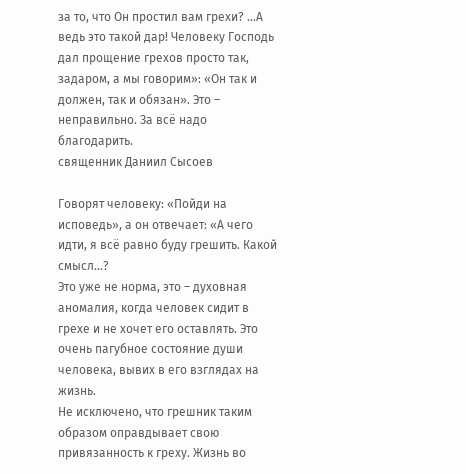за то, что Он простил вам грехи? …А ведь это такой дар! Человеку Господь дал прощение грехов просто так, задаром, а мы говорим»: «Он так и должен, так и обязан». Это – неправильно. За всё надо благодарить.
священник Даниил Сысоев

Говорят человеку: «Пойди на исповедь», а он отвечает: «А чего идти, я всё равно буду грешить. Какой смысл…?
Это уже не норма, это – духовная аномалия, когда человек сидит в грехе и не хочет его оставлять. Это очень пагубное состояние души человека, вывих в его взглядах на жизнь.
Не исключено, что грешник таким образом оправдывает свою привязанность к греху. Жизнь во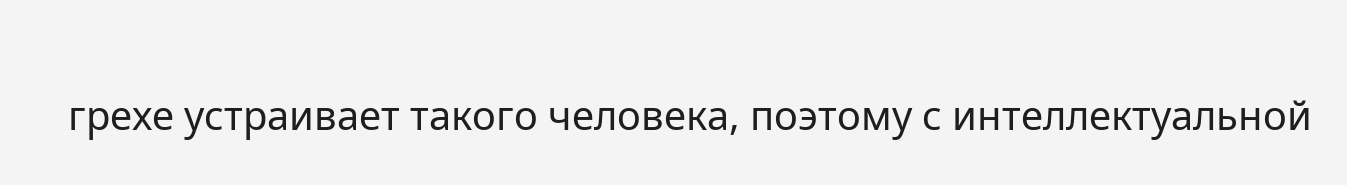грехе устраивает такого человека, поэтому с интеллектуальной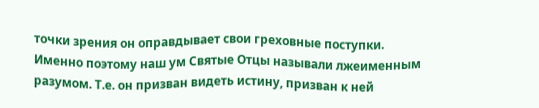точки зрения он оправдывает свои греховные поступки.
Именно поэтому наш ум Святые Отцы называли лжеименным разумом. Т.е. он призван видеть истину, призван к ней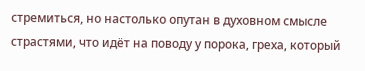стремиться, но настолько опутан в духовном смысле страстями, что идёт на поводу у порока, греха, который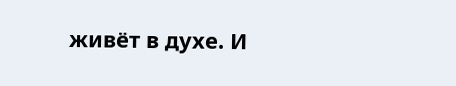живёт в духе. И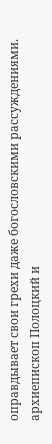оправдывает свои грехи даже богословскими рассуждениями.
архиепископ Полоцкий и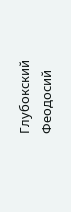Глубокский Феодосий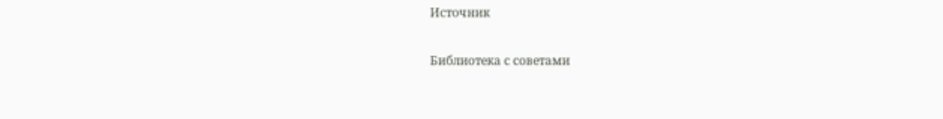Источник

Библиотека с советами